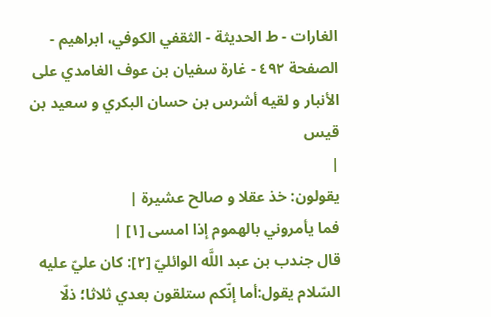الغارات - ط الحديثة - الثقفي الکوفي، ابراهیم - الصفحة ٤٩٢ - غارة سفيان بن عوف الغامدي على الأنبار و لقيه أشرس بن حسان البكري و سعيد بن قيس
|
يقولون: خذ عقلا و صالح عشيرة |
فما يأمروني بالهموم إذا امسى [١] |
قال جندب بن عبد اللَّه الوائليّ [٢]: كان عليّ عليه السّلام يقول:أما إنّكم ستلقون بعدي ثلاثا؛ ذلّا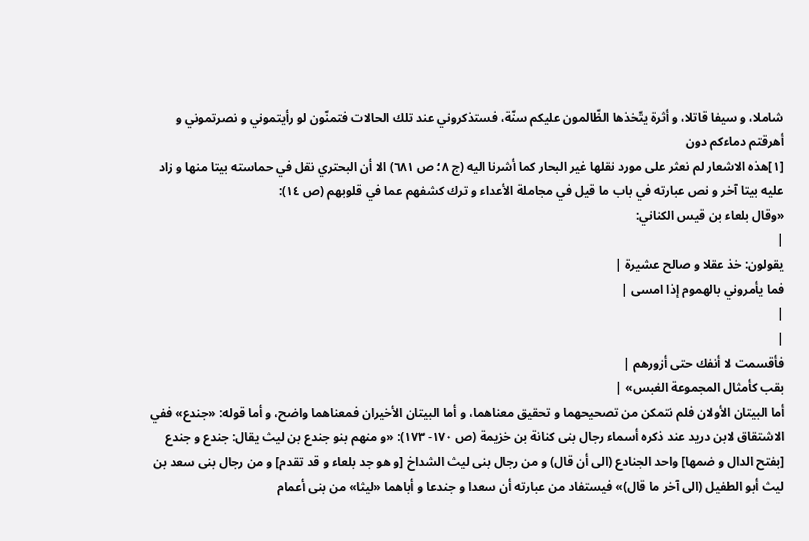شاملا، و سيفا قاتلا، و أثرة يتّخذها الظّالمون عليكم سنّة، فستذكروني عند تلك الحالات فتمنّون لو رأيتموني و نصرتموني و أهرقتم دماءكم دون
[١]هذه الاشعار لم نعثر على مورد نقلها غير البحار كما أشرنا اليه (ج ٨؛ ص ٦٨١) الا أن البحتري نقل في حماسته بيتا منها و زاد عليه بيتا آخر و نص عبارته في باب ما قيل في مجاملة الأعداء و ترك كشفهم عما في قلوبهم (ص ١٤):
«وقال بلعاء بن قيس الكناني:
|
يقولون: خذ عقلا و صالح عشيرة |
فما يأمروني بالهموم إذا امسى |
|
|
فأقسمت لا أنفك حتى أزورهم |
بقب كأمثال المجموعة الغبس» |
أما البيتان الأولان فلم نتمكن من تصحيحهما و تحقيق معناهما، و أما البيتان الأخيران فمعناهما واضح، و أما قوله: «جندع» ففي الاشتقاق لابن دريد عند ذكره أسماء رجال بنى كنانة بن خزيمة (ص ١٧٠- ١٧٣): «و منهم بنو جندع بن ليث يقال: جندع و جندع [بفتح الدال و ضمها] واحد الجنادع (الى أن قال) و من رجال بنى ليث الشداخ [و هو جد بلعاء و قد تقدم] و من رجال بنى سعد بن ليث أبو الطفيل (الى آخر ما قال)» فيستفاد من عبارته أن سعدا و جندعا و أباهما «ليثا» من بنى أعمام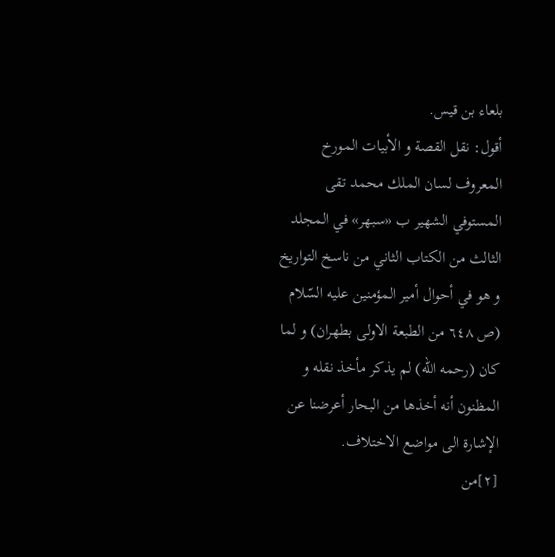بلعاء بن قيس.
أقول: نقل القصة و الأبيات المورخ المعروف لسان الملك محمد تقى المستوفي الشهير ب «سبهر» في المجلد الثالث من الكتاب الثاني من ناسخ التواريخ و هو في أحوال أمير المؤمنين عليه السّلام (ص ٦٤٨ من الطبعة الاولى بطهران) و لما كان (رحمه الله) لم يذكر مأخذ نقله و المظنون أنه أخذها من البحار أعرضنا عن الإشارة الى مواضع الاختلاف.
[٢]من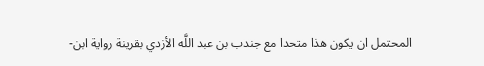المحتمل ان يكون هذا متحدا مع جندب بن عبد اللَّه الأزدي بقرينة رواية ابن-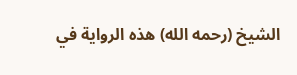الشيخ (رحمه الله) هذه الرواية في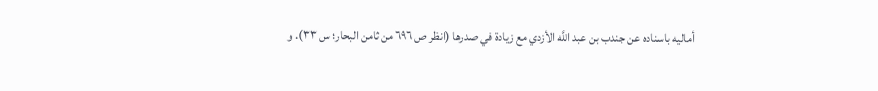أماليه باسناده عن جندب بن عبد اللَّه الأزدي مع زيادة في صدرها (انظر ص ٦٩٦ من ثامن البحار؛ س ٣٣). و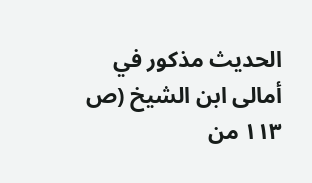الحديث مذكور في أمالى ابن الشيخ (ص ١١٣ من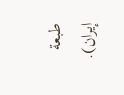طبعة إيران).